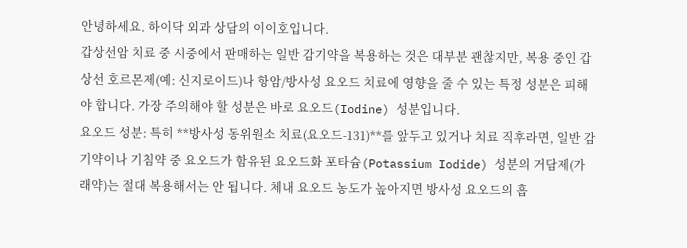안녕하세요. 하이닥 외과 상담의 이이호입니다.
갑상선암 치료 중 시중에서 판매하는 일반 감기약을 복용하는 것은 대부분 괜찮지만, 복용 중인 갑상선 호르몬제(예: 신지로이드)나 항암/방사성 요오드 치료에 영향을 줄 수 있는 특정 성분은 피해야 합니다. 가장 주의해야 할 성분은 바로 요오드(Iodine) 성분입니다.
요오드 성분: 특히 **방사성 동위원소 치료(요오드-131)**를 앞두고 있거나 치료 직후라면, 일반 감기약이나 기침약 중 요오드가 함유된 요오드화 포타슘(Potassium Iodide) 성분의 거담제(가래약)는 절대 복용해서는 안 됩니다. 체내 요오드 농도가 높아지면 방사성 요오드의 흡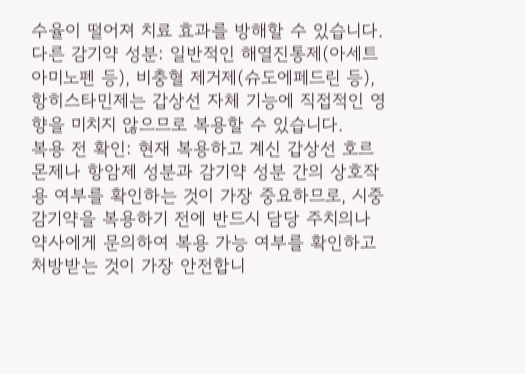수율이 떨어져 치료 효과를 방해할 수 있습니다.
다른 감기약 성분: 일반적인 해열진통제(아세트아미노펜 등), 비충혈 제거제(슈도에페드린 등), 항히스타민제는 갑상선 자체 기능에 직접적인 영향을 미치지 않으므로 복용할 수 있습니다.
복용 전 확인: 현재 복용하고 계신 갑상선 호르몬제나 항암제 성분과 감기약 성분 간의 상호작용 여부를 확인하는 것이 가장 중요하므로, 시중 감기약을 복용하기 전에 반드시 담당 주치의나 약사에게 문의하여 복용 가능 여부를 확인하고 처방받는 것이 가장 안전합니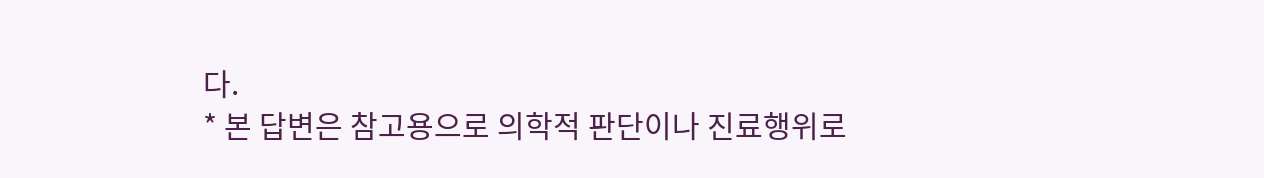다.
* 본 답변은 참고용으로 의학적 판단이나 진료행위로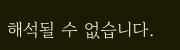해석될 수 없습니다.